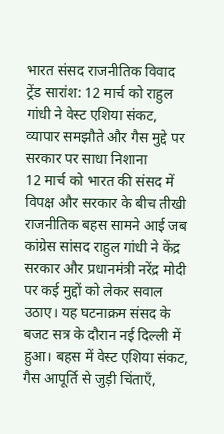भारत संसद राजनीतिक विवाद ट्रेंड सारांश: 12 मार्च को राहुल गांधी ने वेस्ट एशिया संकट, व्यापार समझौते और गैस मुद्दे पर सरकार पर साधा निशाना
12 मार्च को भारत की संसद में विपक्ष और सरकार के बीच तीखी राजनीतिक बहस सामने आई जब कांग्रेस सांसद राहुल गांधी ने केंद्र सरकार और प्रधानमंत्री नरेंद्र मोदी पर कई मुद्दों को लेकर सवाल उठाए। यह घटनाक्रम संसद के बजट सत्र के दौरान नई दिल्ली में हुआ। बहस में वेस्ट एशिया संकट, गैस आपूर्ति से जुड़ी चिंताएँ,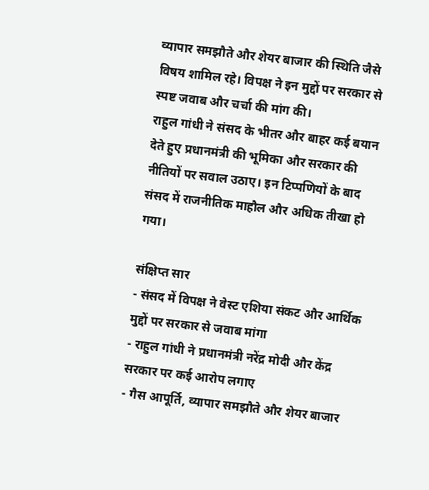व्यापार समझौते और शेयर बाजार की स्थिति जैसे विषय शामिल रहे। विपक्ष ने इन मुद्दों पर सरकार से स्पष्ट जवाब और चर्चा की मांग की।
राहुल गांधी ने संसद के भीतर और बाहर कई बयान देते हुए प्रधानमंत्री की भूमिका और सरकार की नीतियों पर सवाल उठाए। इन टिप्पणियों के बाद संसद में राजनीतिक माहौल और अधिक तीखा हो गया।

संक्षिप्त सार
- संसद में विपक्ष ने वेस्ट एशिया संकट और आर्थिक मुद्दों पर सरकार से जवाब मांगा
- राहुल गांधी ने प्रधानमंत्री नरेंद्र मोदी और केंद्र सरकार पर कई आरोप लगाए
- गैस आपूर्ति, व्यापार समझौते और शेयर बाजार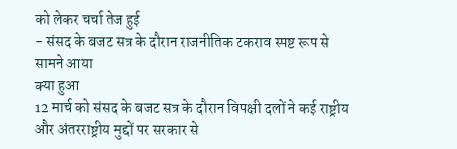को लेकर चर्चा तेज हुई
- संसद के बजट सत्र के दौरान राजनीतिक टकराव स्पष्ट रूप से सामने आया
क्या हुआ
12 मार्च को संसद के बजट सत्र के दौरान विपक्षी दलों ने कई राष्ट्रीय और अंतरराष्ट्रीय मुद्दों पर सरकार से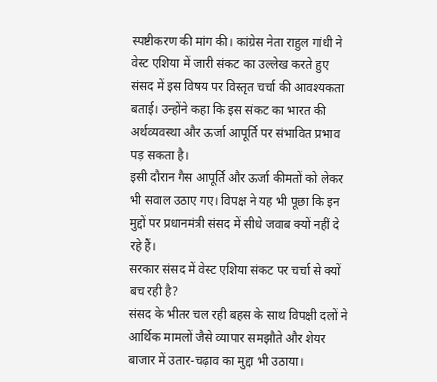स्पष्टीकरण की मांग की। कांग्रेस नेता राहुल गांधी ने वेस्ट एशिया में जारी संकट का उल्लेख करते हुए संसद में इस विषय पर विस्तृत चर्चा की आवश्यकता बताई। उन्होंने कहा कि इस संकट का भारत की अर्थव्यवस्था और ऊर्जा आपूर्ति पर संभावित प्रभाव पड़ सकता है।
इसी दौरान गैस आपूर्ति और ऊर्जा कीमतों को लेकर भी सवाल उठाए गए। विपक्ष ने यह भी पूछा कि इन मुद्दों पर प्रधानमंत्री संसद में सीधे जवाब क्यों नहीं दे रहे हैं।
सरकार संसद में वेस्ट एशिया संकट पर चर्चा से क्यों बच रही है?
संसद के भीतर चल रही बहस के साथ विपक्षी दलों ने आर्थिक मामलों जैसे व्यापार समझौते और शेयर बाजार में उतार-चढ़ाव का मुद्दा भी उठाया।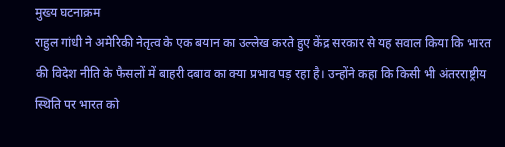मुख्य घटनाक्रम
राहुल गांधी ने अमेरिकी नेतृत्व के एक बयान का उल्लेख करते हुए केंद्र सरकार से यह सवाल किया कि भारत की विदेश नीति के फैसलों में बाहरी दबाव का क्या प्रभाव पड़ रहा है। उन्होंने कहा कि किसी भी अंतरराष्ट्रीय स्थिति पर भारत को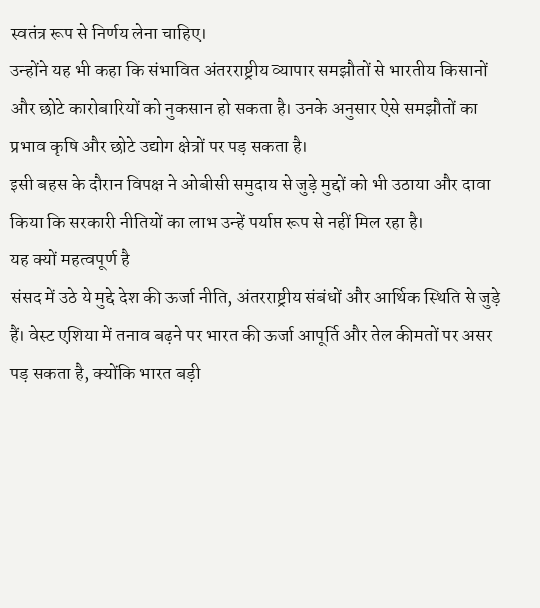स्वतंत्र रूप से निर्णय लेना चाहिए।
उन्होंने यह भी कहा कि संभावित अंतरराष्ट्रीय व्यापार समझौतों से भारतीय किसानों और छोटे कारोबारियों को नुकसान हो सकता है। उनके अनुसार ऐसे समझौतों का प्रभाव कृषि और छोटे उद्योग क्षेत्रों पर पड़ सकता है।
इसी बहस के दौरान विपक्ष ने ओबीसी समुदाय से जुड़े मुद्दों को भी उठाया और दावा किया कि सरकारी नीतियों का लाभ उन्हें पर्याप्त रूप से नहीं मिल रहा है।
यह क्यों महत्वपूर्ण है
संसद में उठे ये मुद्दे देश की ऊर्जा नीति, अंतरराष्ट्रीय संबंधों और आर्थिक स्थिति से जुड़े हैं। वेस्ट एशिया में तनाव बढ़ने पर भारत की ऊर्जा आपूर्ति और तेल कीमतों पर असर पड़ सकता है, क्योंकि भारत बड़ी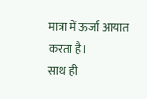मात्रा में ऊर्जा आयात करता है।
साथ ही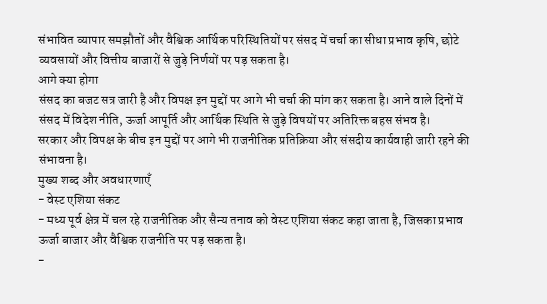संभावित व्यापार समझौतों और वैश्विक आर्थिक परिस्थितियों पर संसद में चर्चा का सीधा प्रभाव कृषि, छोटे व्यवसायों और वित्तीय बाजारों से जुड़े निर्णयों पर पड़ सकता है।
आगे क्या होगा
संसद का बजट सत्र जारी है और विपक्ष इन मुद्दों पर आगे भी चर्चा की मांग कर सकता है। आने वाले दिनों में संसद में विदेश नीति, ऊर्जा आपूर्ति और आर्थिक स्थिति से जुड़े विषयों पर अतिरिक्त बहस संभव है।
सरकार और विपक्ष के बीच इन मुद्दों पर आगे भी राजनीतिक प्रतिक्रिया और संसदीय कार्यवाही जारी रहने की संभावना है।
मुख्य शब्द और अवधारणाएँ
- वेस्ट एशिया संकट
- मध्य पूर्व क्षेत्र में चल रहे राजनीतिक और सैन्य तनाव को वेस्ट एशिया संकट कहा जाता है, जिसका प्रभाव ऊर्जा बाजार और वैश्विक राजनीति पर पड़ सकता है।
-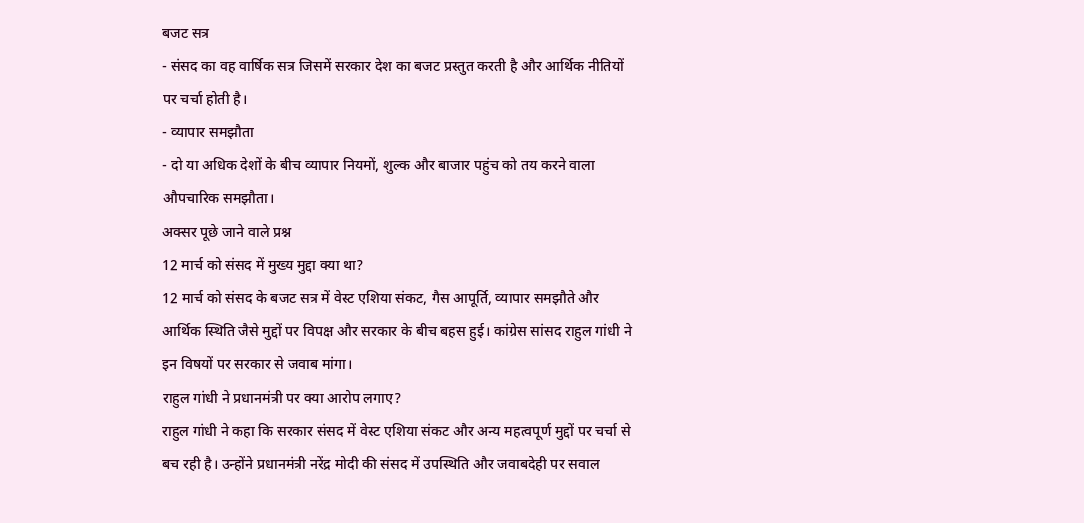बजट सत्र
- संसद का वह वार्षिक सत्र जिसमें सरकार देश का बजट प्रस्तुत करती है और आर्थिक नीतियों पर चर्चा होती है।
- व्यापार समझौता
- दो या अधिक देशों के बीच व्यापार नियमों, शुल्क और बाजार पहुंच को तय करने वाला औपचारिक समझौता।
अक्सर पूछे जाने वाले प्रश्न
12 मार्च को संसद में मुख्य मुद्दा क्या था?
12 मार्च को संसद के बजट सत्र में वेस्ट एशिया संकट, गैस आपूर्ति, व्यापार समझौते और आर्थिक स्थिति जैसे मुद्दों पर विपक्ष और सरकार के बीच बहस हुई। कांग्रेस सांसद राहुल गांधी ने इन विषयों पर सरकार से जवाब मांगा।
राहुल गांधी ने प्रधानमंत्री पर क्या आरोप लगाए?
राहुल गांधी ने कहा कि सरकार संसद में वेस्ट एशिया संकट और अन्य महत्वपूर्ण मुद्दों पर चर्चा से बच रही है। उन्होंने प्रधानमंत्री नरेंद्र मोदी की संसद में उपस्थिति और जवाबदेही पर सवाल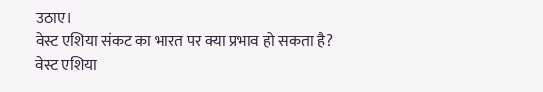उठाए।
वेस्ट एशिया संकट का भारत पर क्या प्रभाव हो सकता है?
वेस्ट एशिया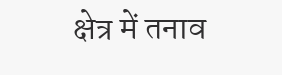क्षेत्र में तनाव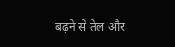बढ़ने से तेल और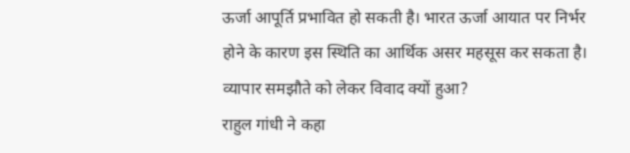ऊर्जा आपूर्ति प्रभावित हो सकती है। भारत ऊर्जा आयात पर निर्भर होने के कारण इस स्थिति का आर्थिक असर महसूस कर सकता है।
व्यापार समझौते को लेकर विवाद क्यों हुआ?
राहुल गांधी ने कहा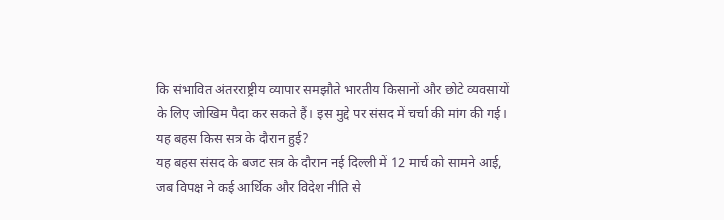कि संभावित अंतरराष्ट्रीय व्यापार समझौते भारतीय किसानों और छोटे व्यवसायों के लिए जोखिम पैदा कर सकते हैं। इस मुद्दे पर संसद में चर्चा की मांग की गई।
यह बहस किस सत्र के दौरान हुई?
यह बहस संसद के बजट सत्र के दौरान नई दिल्ली में 12 मार्च को सामने आई, जब विपक्ष ने कई आर्थिक और विदेश नीति से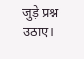जुड़े प्रश्न उठाए।